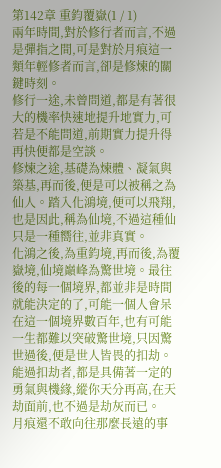第142章 重鈞覆嶽(1 / 1)
兩年時間,對於修行者而言,不過是彈指之間,可是對於月痕這一類年輕修者而言,卻是修煉的關鍵時刻。
修行一途,未曾問道,都是有著很大的機率快速地提升地實力,可若是不能問道,前期實力提升得再快便都是空談。
修煉之途,基礎為煉體、凝氣與築基,再而後,便是可以被稱之為仙人。踏入化鴻境,便可以飛翔,也是因此,稱為仙境,不過這種仙只是一種嚮往,並非真實。
化鴻之後,為重鈞境,再而後,為覆嶽境,仙境巔峰為驚世境。最往後的每一個境界,都並非是時間就能決定的了,可能一個人會呆在這一個境界數百年,也有可能一生都難以突破驚世境,只因驚世過後,便是世人皆畏的扣劫。能過扣劫者,都是具備著一定的勇氣與機緣,縱你天分再高,在天劫面前,也不過是劫灰而已。
月痕還不敢向往那麼長遠的事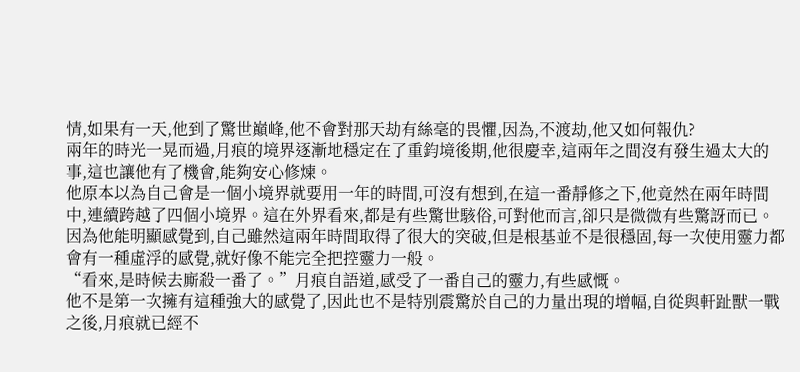情,如果有一天,他到了驚世巔峰,他不會對那天劫有絲毫的畏懼,因為,不渡劫,他又如何報仇?
兩年的時光一晃而過,月痕的境界逐漸地穩定在了重鈞境後期,他很慶幸,這兩年之間沒有發生過太大的事,這也讓他有了機會,能夠安心修煉。
他原本以為自己會是一個小境界就要用一年的時間,可沒有想到,在這一番靜修之下,他竟然在兩年時間中,連續跨越了四個小境界。這在外界看來,都是有些驚世駭俗,可對他而言,卻只是微微有些驚訝而已。
因為他能明顯感覺到,自己雖然這兩年時間取得了很大的突破,但是根基並不是很穩固,每一次使用靈力都會有一種虛浮的感覺,就好像不能完全把控靈力一般。
“看來,是時候去廝殺一番了。”月痕自語道,感受了一番自己的靈力,有些感慨。
他不是第一次擁有這種強大的感覺了,因此也不是特別震驚於自己的力量出現的增幅,自從與軒趾獸一戰之後,月痕就已經不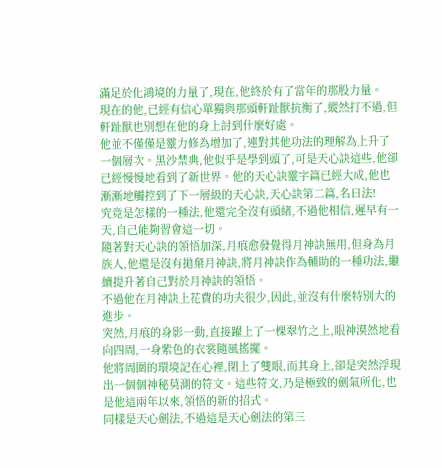滿足於化鴻境的力量了,現在,他終於有了當年的那股力量。
現在的他,已經有信心單獨與那頭軒趾獸抗衡了,縱然打不過,但軒趾獸也別想在他的身上討到什麼好處。
他並不僅僅是靈力修為增加了,連對其他功法的理解為上升了一個層次。黑沙禁典,他似乎是學到頭了,可是天心訣這些,他卻已經慢慢地看到了新世界。他的天心訣靈字篇已經大成,他也漸漸地觸控到了下一層級的天心訣,天心訣第二篇,名曰法!
究竟是怎樣的一種法,他還完全沒有頭緒,不過他相信,遲早有一天,自己能夠習會這一切。
隨著對天心訣的領悟加深,月痕愈發覺得月神訣無用,但身為月族人,他還是沒有拋棄月神訣,將月神訣作為輔助的一種功法,繼續提升著自己對於月神訣的領悟。
不過他在月神訣上花費的功夫很少,因此,並沒有什麼特別大的進步。
突然,月痕的身影一動,直接躍上了一棵翠竹之上,眼神漠然地看向四周,一身紫色的衣裳隨風搖擺。
他將周圍的環境記在心裡,閉上了雙眼,而其身上,卻是突然浮現出一個個神秘莫測的符文。這些符文,乃是極致的劍氣所化,也是他這兩年以來,領悟的新的招式。
同樣是天心劍法,不過這是天心劍法的第三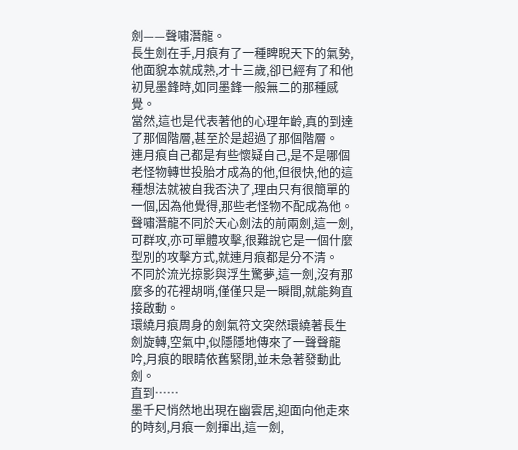劍——聲嘯潛龍。
長生劍在手,月痕有了一種睥睨天下的氣勢,他面貌本就成熟,才十三歲,卻已經有了和他初見墨鋒時,如同墨鋒一般無二的那種感覺。
當然,這也是代表著他的心理年齡,真的到達了那個階層,甚至於是超過了那個階層。
連月痕自己都是有些懷疑自己,是不是哪個老怪物轉世投胎才成為的他,但很快,他的這種想法就被自我否決了,理由只有很簡單的一個,因為他覺得,那些老怪物不配成為他。
聲嘯潛龍不同於天心劍法的前兩劍,這一劍,可群攻,亦可單體攻擊,很難說它是一個什麼型別的攻擊方式,就連月痕都是分不清。
不同於流光掠影與浮生驚夢,這一劍,沒有那麼多的花裡胡哨,僅僅只是一瞬間,就能夠直接啟動。
環繞月痕周身的劍氣符文突然環繞著長生劍旋轉,空氣中,似隱隱地傳來了一聲聲龍吟,月痕的眼睛依舊緊閉,並未急著發動此劍。
直到……
墨千尺悄然地出現在幽雲居,迎面向他走來的時刻,月痕一劍揮出,這一劍,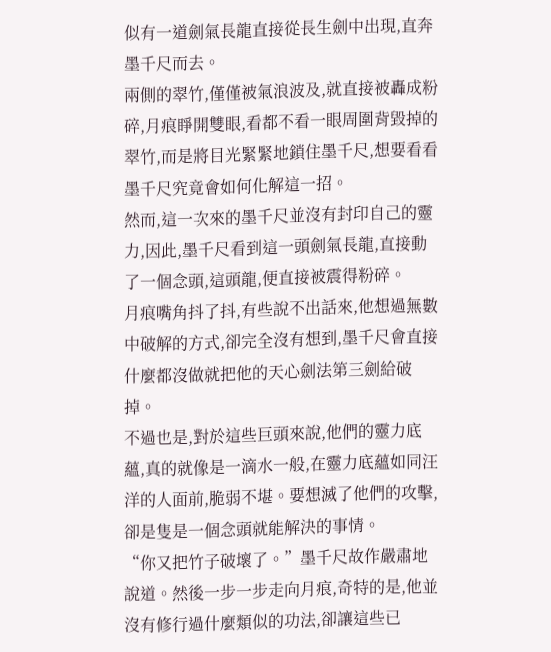似有一道劍氣長龍直接從長生劍中出現,直奔墨千尺而去。
兩側的翠竹,僅僅被氣浪波及,就直接被轟成粉碎,月痕睜開雙眼,看都不看一眼周圍背毀掉的翠竹,而是將目光緊緊地鎖住墨千尺,想要看看墨千尺究竟會如何化解這一招。
然而,這一次來的墨千尺並沒有封印自己的靈力,因此,墨千尺看到這一頭劍氣長龍,直接動了一個念頭,這頭龍,便直接被震得粉碎。
月痕嘴角抖了抖,有些說不出話來,他想過無數中破解的方式,卻完全沒有想到,墨千尺會直接什麼都沒做就把他的天心劍法第三劍給破掉。
不過也是,對於這些巨頭來說,他們的靈力底蘊,真的就像是一滴水一般,在靈力底蘊如同汪洋的人面前,脆弱不堪。要想滅了他們的攻擊,卻是隻是一個念頭就能解決的事情。
“你又把竹子破壞了。”墨千尺故作嚴肅地說道。然後一步一步走向月痕,奇特的是,他並沒有修行過什麼類似的功法,卻讓這些已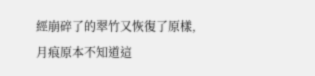經崩碎了的翠竹又恢復了原樣,月痕原本不知道這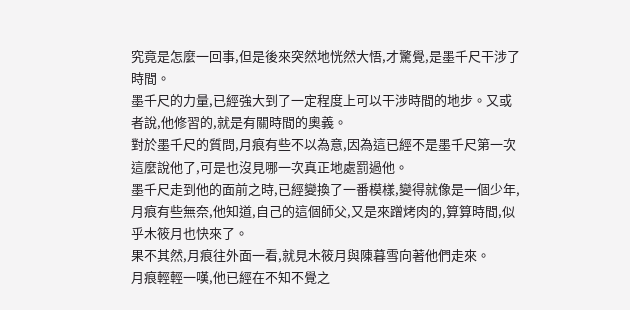究竟是怎麼一回事,但是後來突然地恍然大悟,才驚覺,是墨千尺干涉了時間。
墨千尺的力量,已經強大到了一定程度上可以干涉時間的地步。又或者說,他修習的,就是有關時間的奧義。
對於墨千尺的質問,月痕有些不以為意,因為這已經不是墨千尺第一次這麼說他了,可是也沒見哪一次真正地處罰過他。
墨千尺走到他的面前之時,已經變換了一番模樣,變得就像是一個少年,月痕有些無奈,他知道,自己的這個師父,又是來蹭烤肉的,算算時間,似乎木筱月也快來了。
果不其然,月痕往外面一看,就見木筱月與陳暮雪向著他們走來。
月痕輕輕一嘆,他已經在不知不覺之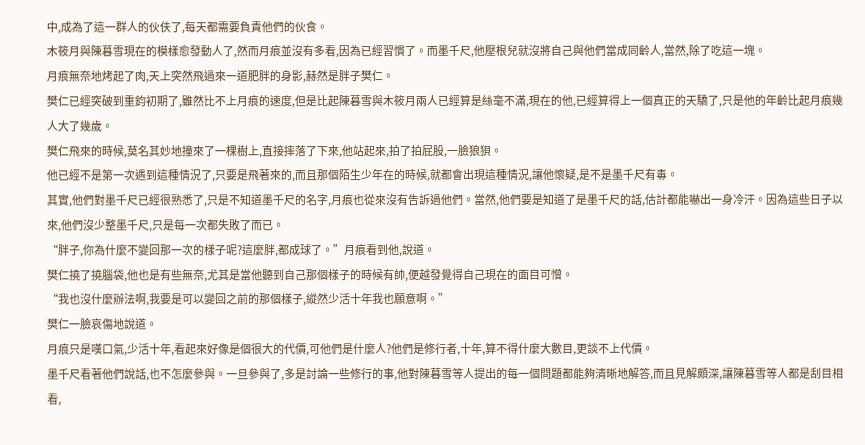中,成為了這一群人的伙伕了,每天都需要負責他們的伙食。
木筱月與陳暮雪現在的模樣愈發動人了,然而月痕並沒有多看,因為已經習慣了。而墨千尺,他壓根兒就沒將自己與他們當成同齡人,當然,除了吃這一塊。
月痕無奈地烤起了肉,天上突然飛過來一道肥胖的身影,赫然是胖子樊仁。
樊仁已經突破到重鈞初期了,雖然比不上月痕的速度,但是比起陳暮雪與木筱月兩人已經算是絲毫不滿,現在的他,已經算得上一個真正的天驕了,只是他的年齡比起月痕幾人大了幾歲。
樊仁飛來的時候,莫名其妙地撞來了一棵樹上,直接摔落了下來,他站起來,拍了拍屁股,一臉狼狽。
他已經不是第一次遇到這種情況了,只要是飛著來的,而且那個陌生少年在的時候,就都會出現這種情況,讓他懷疑,是不是墨千尺有毒。
其實,他們對墨千尺已經很熟悉了,只是不知道墨千尺的名字,月痕也從來沒有告訴過他們。當然,他們要是知道了是墨千尺的話,估計都能嚇出一身冷汗。因為這些日子以來,他們沒少整墨千尺,只是每一次都失敗了而已。
“胖子,你為什麼不變回那一次的樣子呢?這麼胖,都成球了。”月痕看到他,說道。
樊仁撓了撓腦袋,他也是有些無奈,尤其是當他聽到自己那個樣子的時候有帥,便越發覺得自己現在的面目可憎。
“我也沒什麼辦法啊,我要是可以變回之前的那個樣子,縱然少活十年我也願意啊。”
樊仁一臉哀傷地說道。
月痕只是嘆口氣,少活十年,看起來好像是個很大的代價,可他們是什麼人?他們是修行者,十年,算不得什麼大數目,更談不上代價。
墨千尺看著他們說話,也不怎麼參與。一旦參與了,多是討論一些修行的事,他對陳暮雪等人提出的每一個問題都能夠清晰地解答,而且見解頗深,讓陳暮雪等人都是刮目相看,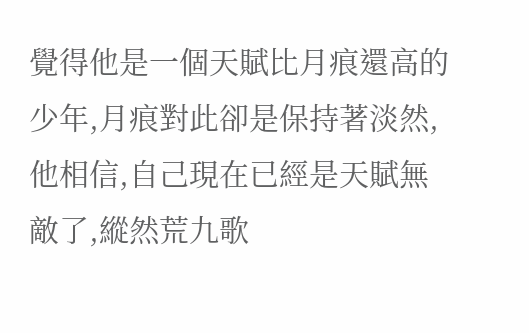覺得他是一個天賦比月痕還高的少年,月痕對此卻是保持著淡然,他相信,自己現在已經是天賦無敵了,縱然荒九歌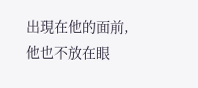出現在他的面前,他也不放在眼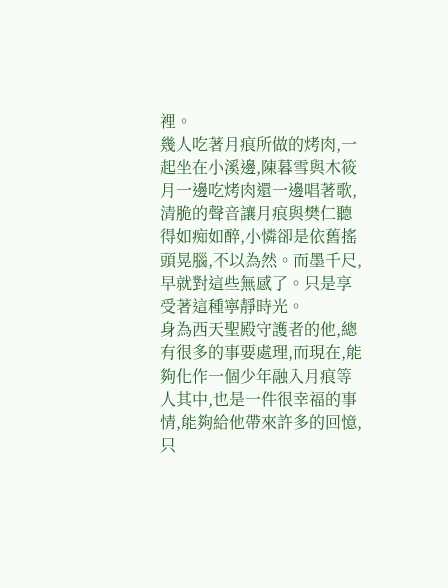裡。
幾人吃著月痕所做的烤肉,一起坐在小溪邊,陳暮雪與木筱月一邊吃烤肉還一邊唱著歌,清脆的聲音讓月痕與樊仁聽得如痴如醉,小憐卻是依舊搖頭晃腦,不以為然。而墨千尺,早就對這些無感了。只是享受著這種寧靜時光。
身為西天聖殿守護者的他,總有很多的事要處理,而現在,能夠化作一個少年融入月痕等人其中,也是一件很幸福的事情,能夠給他帶來許多的回憶,只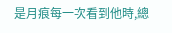是月痕每一次看到他時,總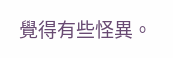覺得有些怪異。